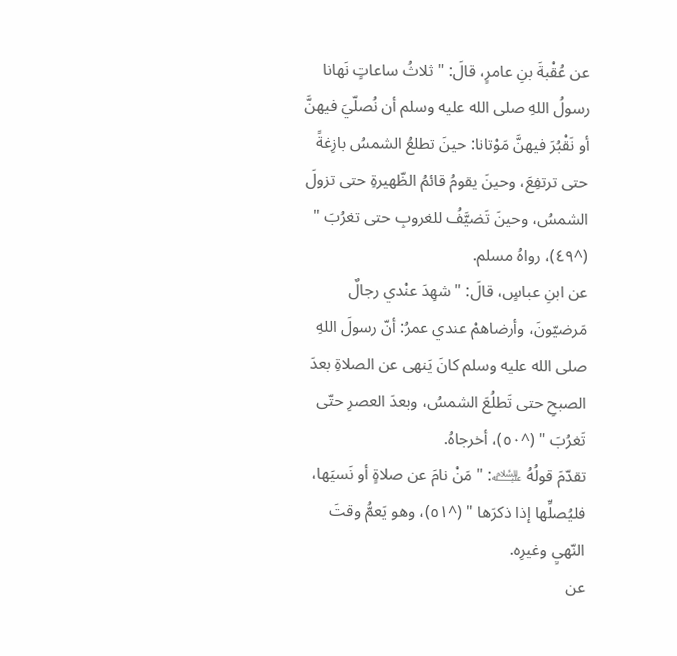عن عُقْبةَ بنِ عامرٍ، قالَ: " ثلاثُ ساعاتٍ نَهانا رسولُ اللهِ صلى الله عليه وسلم أن نُصلّيَ فيهنَّ أو نَقْبُرَ فيهنَّ مَوْتانا: حينَ تطلعُ الشمسُ بازِغةً حتى ترتفِعَ، وحينَ يقومُ قائمُ الظّهيرةِ حتى تزولَ الشمسُ، وحينَ تَضيَّفُ للغروبِ حتى تغرُبَ " (^٤٩)، رواهُ مسلم.
عن ابنِ عباسٍ، قالَ: " شهِدَ عنْدي رجالٌ مَرضيّونَ، وأرضاهمْ عندي عمرُ: أنّ رسولَ اللهِ صلى الله عليه وسلم كانَ يَنهى عن الصلاةِ بعدَ الصبحِ حتى تَطلُعَ الشمسُ، وبعدَ العصرِ حتّى تَغرُبَ " (^٥٠)، أخرجاهُ.
تقدّمَ قولُهُ ﵇: " مَنْ نامَ عن صلاةٍ أو نَسيَها، فليُصلِّها إذا ذكرَها " (^٥١)، وهو يَعمُّ وقتَ النّهيِ وغيرِه.
عن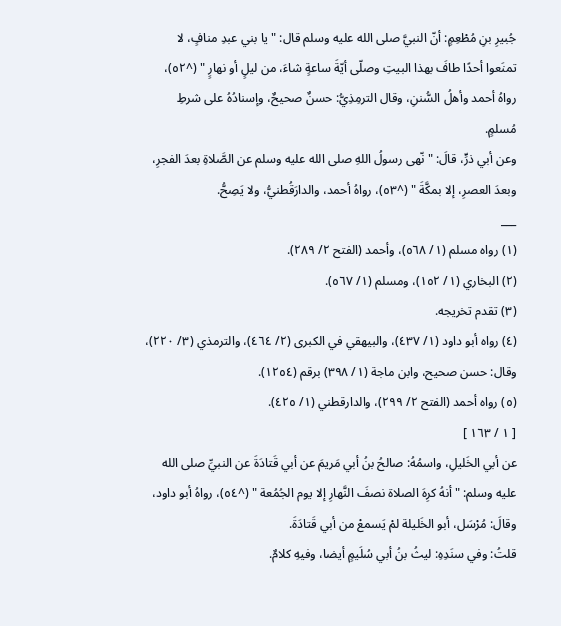جُبيرِ بنِ مُطْعِمٍ: أنّ النبيَّ صلى الله عليه وسلم قال: " يا بني عبدِ منافٍ، لا تمنَعوا أحدًا طافَ بهذا البيتِ وصلّى أيّةَ ساعةٍ شاءَ، من ليلٍ أو نهارٍ " (^٥٢)، رواهُ أحمد وأهلُ السُّننِ، وقال الترمِذِيُّ: حسنٌ صحيحٌ، وإسنادُهُ على شرطِ مُسلمٍ.
وعن أبي ذرٍّ، قالَ: " نّهى رسولُ اللهِ صلى الله عليه وسلم عن الصَّلاةِ بعدَ الفجرِ، وبعدَ العصرِ، إلا بمكَّةَ " (^٥٣)، رواهُ أحمد، والدارَقُطنيُّ، ولا يَصِحُّ.
___
(١) رواه مسلم (١/ ٥٦٨)، وأحمد (الفتح ٢/ ٢٨٩).
(٢) البخاري (١/ ١٥٢)، ومسلم (١/ ٥٦٧).
(٣) تقدم تخريجه.
(٤) رواه أبو داود (١/ ٤٣٧)، والبيهقي في الكبرى (٢/ ٤٦٤)، والترمذي (٣/ ٢٢٠)، وقال: حسن صحيح، وابن ماجة (١/ ٣٩٨) برقم (١٢٥٤).
(٥) رواه أحمد (الفتح ٢/ ٢٩٩)، والدارقطني (١/ ٤٢٥).
[ ١ / ١٦٣ ]
عن أبي الخَليلِ، واسمُهُ: صالحُ بنُ أبي مَريمَ عن أبي قَتادَةَ عن النبيِّ صلى الله عليه وسلم: " أنهُ كرِهَ الصلاة نصفَ النَّهارِ إلا يوم الجُمُعة " (^٥٤)، رواهُ أبو داود، وقالَ: مُرْسَل، أبو الخَليلة لمْ يَسمعْ من أبي قَتادَةَ.
قلتُ: وفي سنَدِهِ: ليثُ بنُ أبي سُلَيمٍ أيضا، وفيهِ كلامٌ.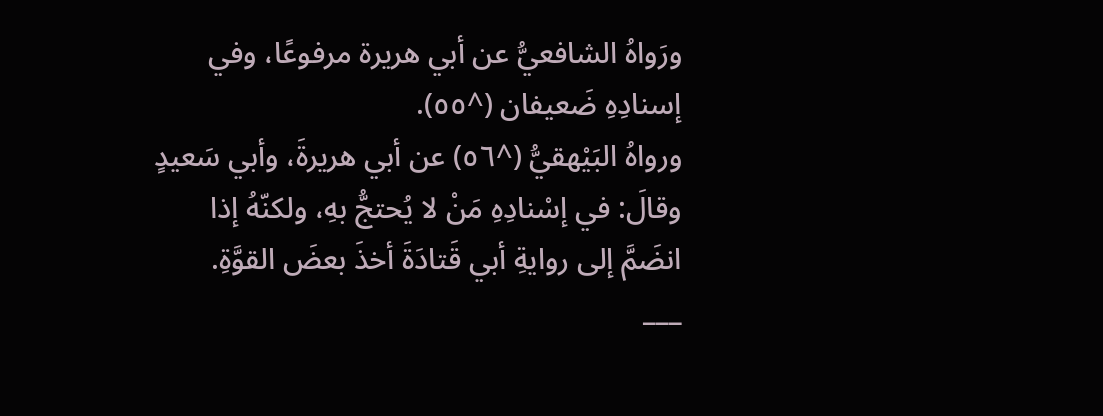ورَواهُ الشافعيُّ عن أبي هريرة مرفوعًا، وفي إسنادِهِ ضَعيفان (^٥٥).
ورواهُ البَيْهقيُّ (^٥٦) عن أبي هريرةَ، وأبي سَعيدٍ وقالَ: في إسْنادِهِ مَنْ لا يُحتجُّ بهِ، ولكنّهُ إذا انضَمَّ إلى روايةِ أبي قَتادَةَ أخذَ بعضَ القوَّةِ.
___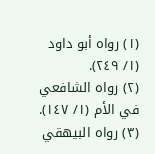(١) رواه أبو داود (١/ ٢٤٩).
(٢) رواه الشافعي في الأم (١/ ١٤٧).
(٣) رواه البيهقي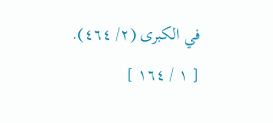في الكبرى (٢/ ٤٦٤).
[ ١ / ١٦٤ ]